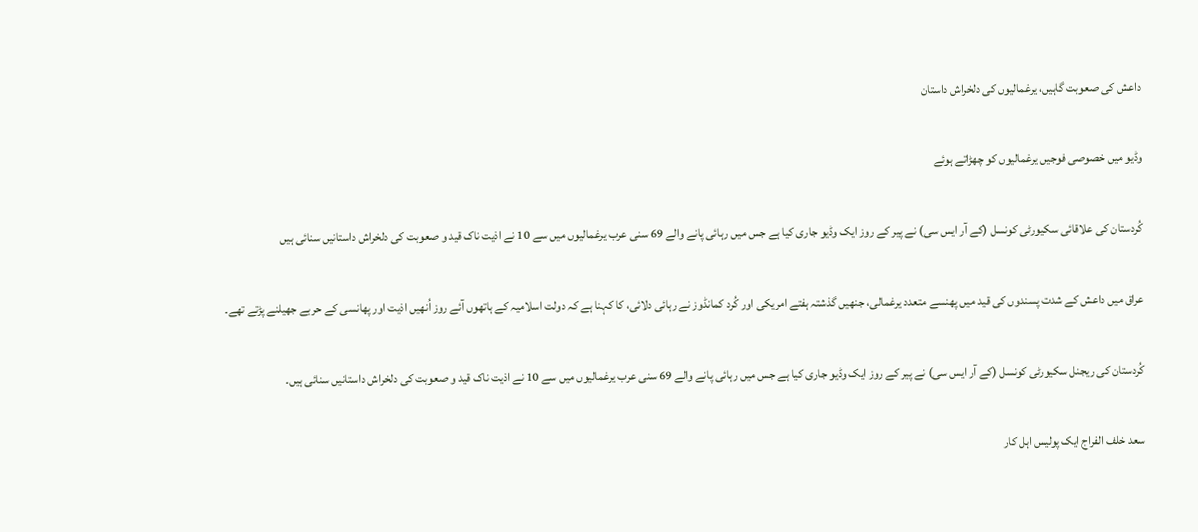داعش کی صعوبت گاہیں، یرغمالیوں کی دلخراش داستان

وڈیو میں خصوصی فوجیں یرغمالیوں کو چھڑاتے ہوئے

کُردستان کی علاقائی سکیورٹی کونسل (کے آر ایس سی) نے پیر کے روز ایک وڈیو جاری کیا ہے جس میں رہائی پانے والے 69 سنی عرب یرغمالیوں میں سے 10 نے اذیت ناک قید و صعوبت کی دلخراش داستانیں سنائی ہیں

عراق میں داعش کے شدت پسندوں کی قید میں پھنسے متعدد یرغمالی، جنھیں گذشتہ ہفتے امریکی اور کُرد کمانڈوز نے رہائی دلائی، کا کہنا ہے کہ دولت اسلامیہ کے ہاتھوں آئے روز اُنھیں اذیت اور پھانسی کے حربے جھیلنے پڑتے تھے۔

کُردستان کی ریجنل سکیورٹی کونسل (کے آر ایس سی) نے پیر کے روز ایک وڈیو جاری کیا ہے جس میں رہائی پانے والے 69 سنی عرب یرغمالیوں میں سے 10 نے اذیت ناک قید و صعوبت کی دلخراش داستانیں سنائی ہیں۔

سعد خلف الفراج ایک پولیس اہل کار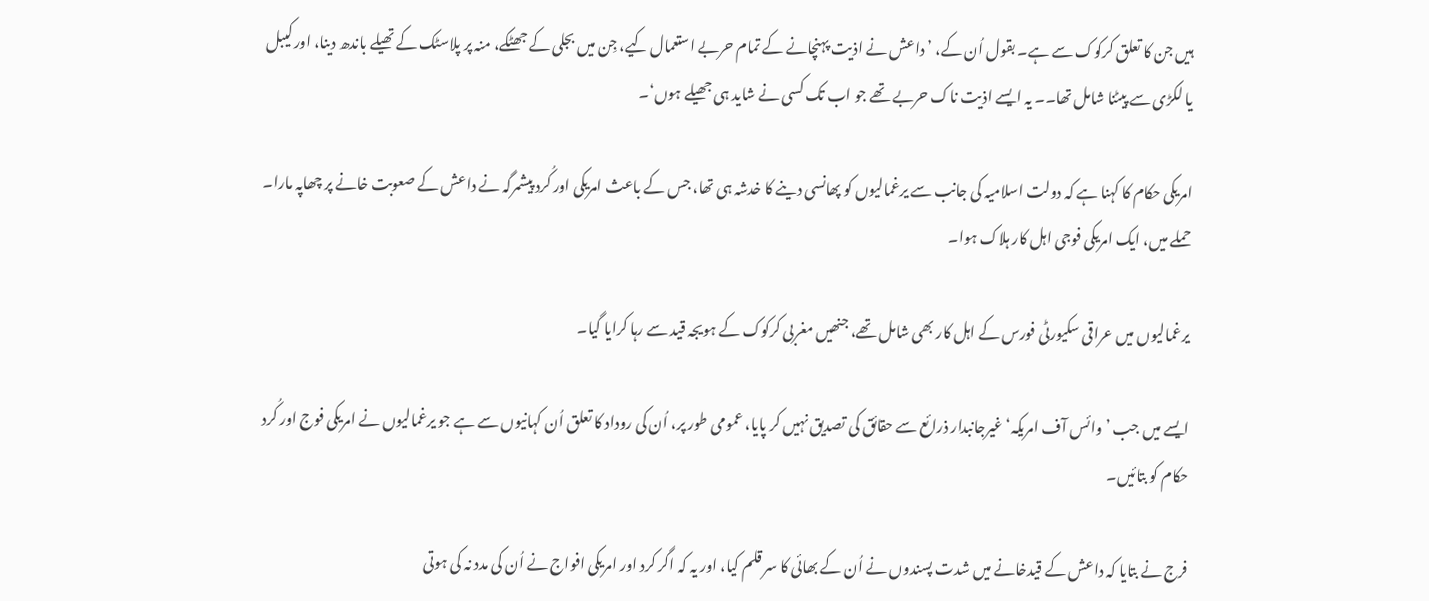ہیں جن کا تعلق کرکوک سے ہے۔ بقول اُن کے، ’داعش نے اذیت پہنچانے کے تمام حربے استعمال کیے، جِن میں بجلی کے جھٹکے، منہ پر پلاسٹک کے تھیلے باندھ دینا، اور کیبل یا لکڑی سے پیٹنا شامل تھا۔۔ یہ ایسے اذیت ناک حربے تھے جو اب تک کسی نے شاید ہی جھیلے ہوں‘۔

امریکی حکام کا کہنا ہے کہ دولت اسلامیہ کی جانب سے یرغمالیوں کو پھانسی دینے کا خدشہ ہی تھا، جس کے باعث امریکی اور کُرد پیشمرگہ نے داعش کے صعوبت خانے پر چھاپہ مارا۔ حملے میں، ایک امریکی فوجی اہل کار ہلاک ہوا۔

یرغمالیوں میں عراقی سکیورٹی فورس کے اہل کار بھی شامل تھے، جنھیں مغربی کرکوک کے ہویجہ قید سے رہا کرایا گیا۔

ایسے میں جب ’وائس آف امریکہ‘ غیرجانبدار ذرائع سے حقائق کی تصدیق نہیں کر پایا، عمومی طور پر، اُن کی روداد کا تعلق اُن کہانیوں سے ہے جو یرغمالیوں نے امریکی فوج اور کُرد حکام کو بتائیں۔

فرج نے بتایا کہ داعش کے قیدخانے میں شدت پسندوں نے اُن کے بھائی کا سر قلم کیا، اور یہ کہ اگر کرد اور امریکی افواج نے اُن کی مدد نہ کی ہوتی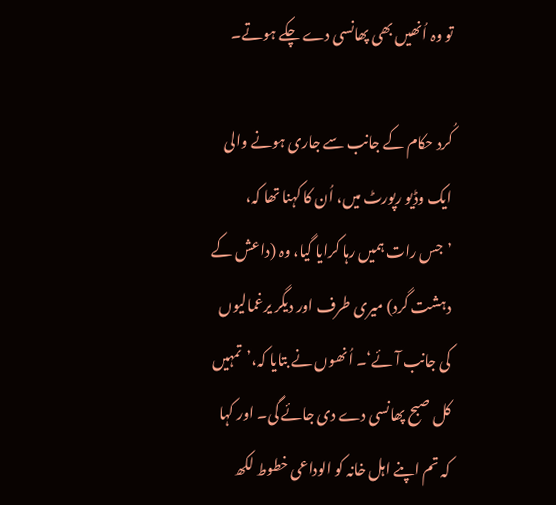تو وہ اُنھیں بھی پھانسی دے چکے ہوتے۔

کُرد حکام کے جانب سے جاری ہونے والی ایک وڈیو رپورٹ میں، اُن کا کہنا تھا کہ، ’جس رات ہمیں رہا کرایا گیا، وہ (داعش کے دہشت گرد) میری طرف اور دیگر یرغمالیوں کی جانب آئے‘۔ اُنھوں نے بتایا کہ،’تمہیں کل صبح پھانسی دے دی جائے گی۔ اور کہا کہ تم اپنے اہل خانہ کو الوداعی خطوط لکھ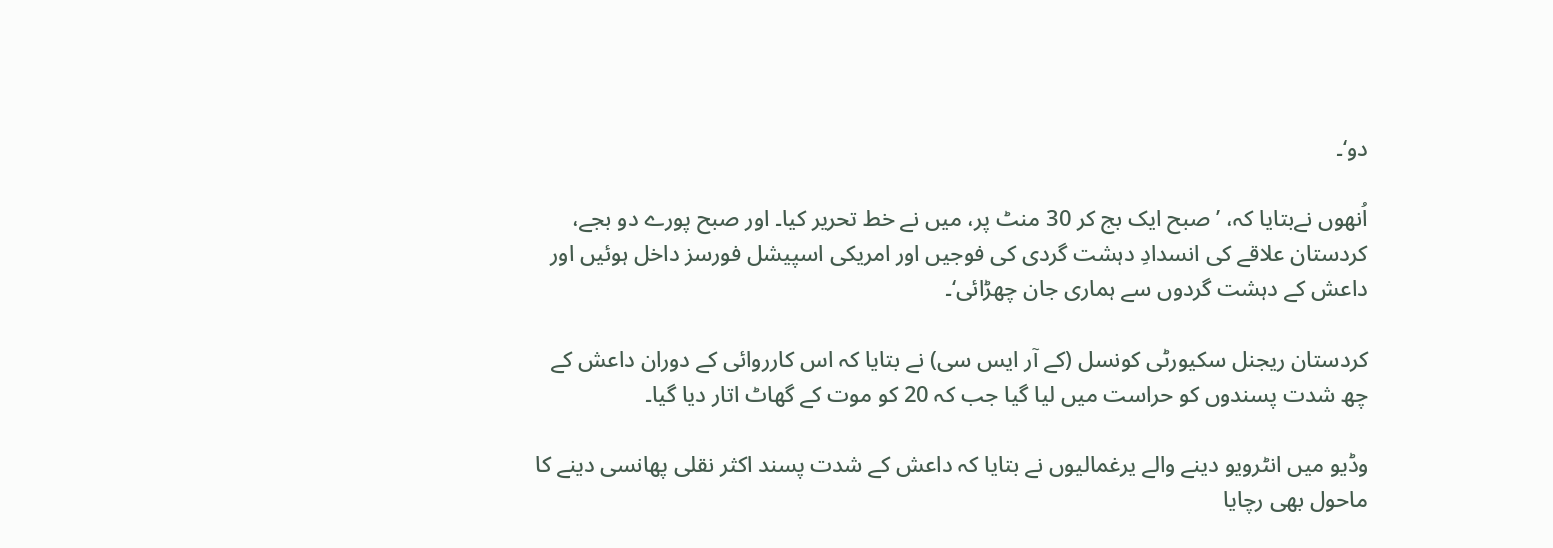دو‘۔

اُنھوں نےبتایا کہ، ’صبح ایک بج کر 30 منٹ پر، میں نے خط تحریر کیا۔ اور صبح پورے دو بجے، کردستان علاقے کی انسدادِ دہشت گردی کی فوجیں اور امریکی اسپیشل فورسز داخل ہوئیں اور داعش کے دہشت گردوں سے ہماری جان چھڑائی‘۔

کردستان ریجنل سکیورٹی کونسل (کے آر ایس سی) نے بتایا کہ اس کارروائی کے دوران داعش کے چھ شدت پسندوں کو حراست میں لیا گیا جب کہ 20 کو موت کے گھاٹ اتار دیا گیا۔

وڈیو میں انٹرویو دینے والے یرغمالیوں نے بتایا کہ داعش کے شدت پسند اکثر نقلی پھانسی دینے کا ماحول بھی رچایا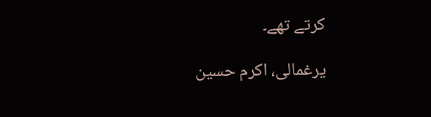کرتے تھے۔

یرغمالی، اکرم حسین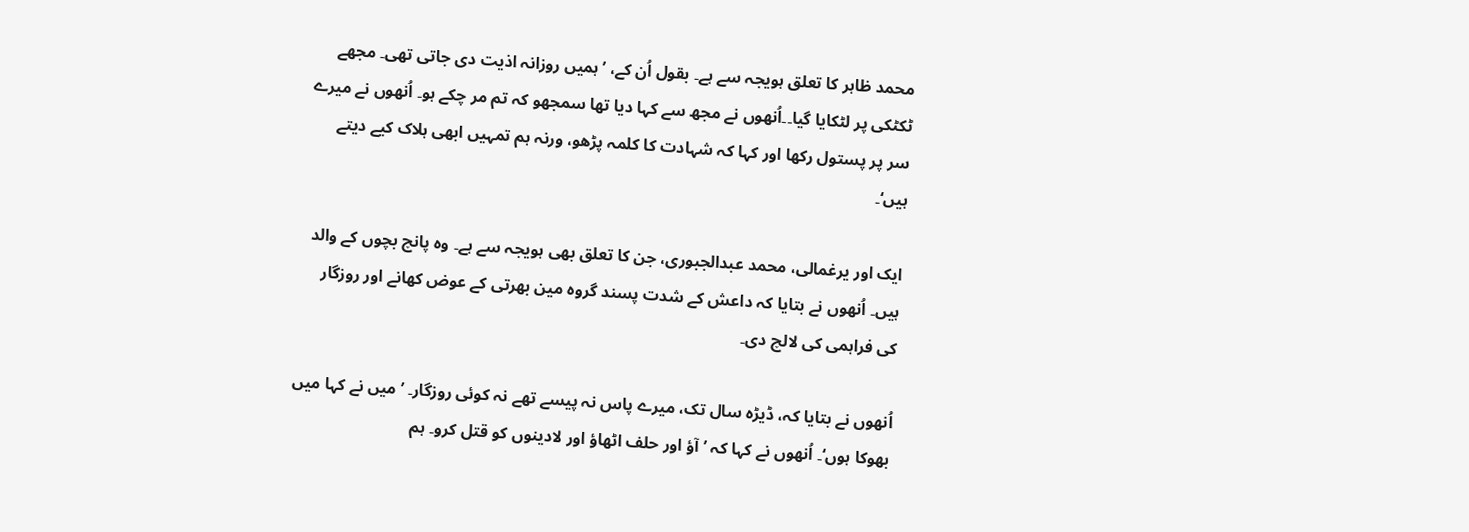محمد ظاہر کا تعلق ہویجہ سے ہے۔ بقول اُن کے، ’ہمیں روزانہ اذیت دی جاتی تھی۔ مجھے ٹکٹکی پر لٹکایا گیا۔۔اُنھوں نے مجھ سے کہا دیا تھا سمجھو کہ تم مر چکے ہو۔ اُنھوں نے میرے سر پر پستول رکھا اور کہا کہ شہادت کا کلمہ پڑھو، ورنہ ہم تمہیں ابھی ہلاک کیے دیتے ہیں‘۔

ایک اور یرغمالی، محمد عبدالجبوری، جن کا تعلق بھی ہویجہ سے ہے۔ وہ پانچ بچوں کے والد ہیں۔ اُنھوں نے بتایا کہ داعش کے شدت پسند گروہ مین بھرتی کے عوض کھانے اور روزگار کی فراہمی کی لالچ دی۔

اُنھوں نے بتایا کہ، ڈیڑہ سال تک، میرے پاس نہ پیسے تھے نہ کوئی روزگار۔ ’میں نے کہا میں بھوکا ہوں‘۔ اُنھوں نے کہا کہ ’آؤ اور حلف اٹھاؤ اور لادینوں کو قتل کرو۔ ہم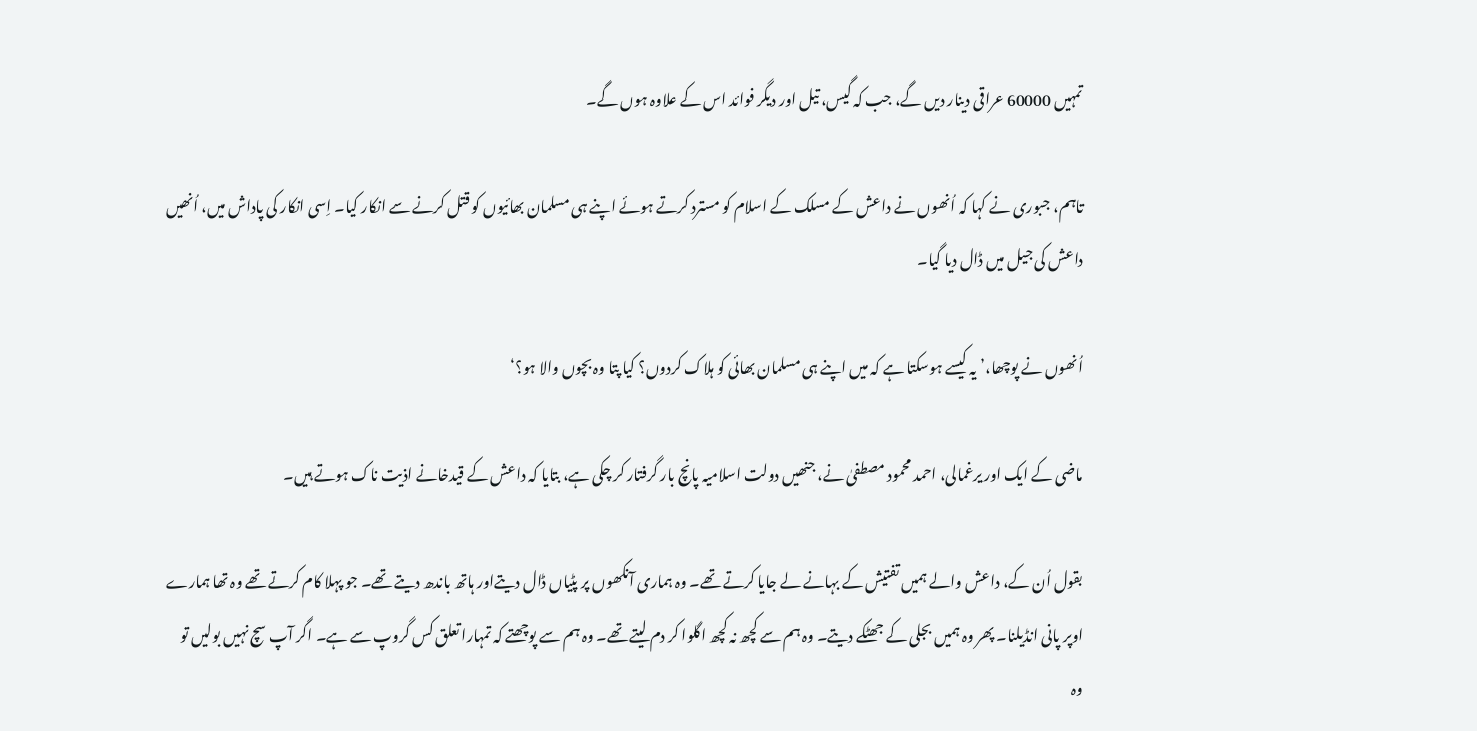تمہیں 60000 عراقی دینار دیں گے، جب کہ گیس، تیل اور دیگر فوائد اس کے علاوہ ہوں گے۔

تاہم، جبوری نے کہا کہ اُنھوں نے داعش کے مسلک کے اسلام کو مسترد کرتے ہوئے اپنے ہی مسلمان بھائیوں کو قتل کرنے سے انکار کیا۔ اِسی انکار کی پاداش میں، اُنھیں داعش کی جیل میں ڈال دیا گیا۔

اُنھوں نے پوچھا،’یہ کیسے ہوسکتا ہے کہ میں اپنے ہی مسلمان بھائی کو ہلاک کردوں؟ کیا پتا وہ بچوں والا ہو؟‘

ماضی کے ایک اور یرغمالی، احمد محمود مصطفیٰ نے، جنھیں دولت اسلامیہ پانچ بار گرفتار کر چکی ہے، بتایا کہ داعش کے قیدخانے اذیت ناک ہوتے ہیں۔

بقول اُن کے، داعش والے ہمیں تفتیش کے بہانے لے جایا کرتے تھے۔ وہ ہماری آنکھوں پر پٹیاں ڈال دیتےاور ہاتھ باندھ دیتے تھے۔ جو پہلا کام کرتے تھے وہ تھا ہمارے اوپر پانی انڈیلنا۔ پھر وہ ہمیں بجلی کے جھٹکے دیتے۔ وہ ہم سے کچھ نہ کچھ اگلوا کر دم لیتے تھے۔ وہ ہم سے پوچھتے کہ تمہارا تعلق کس گروپ سے ہے۔ اگر آپ سچ نہیں بولیں تو وہ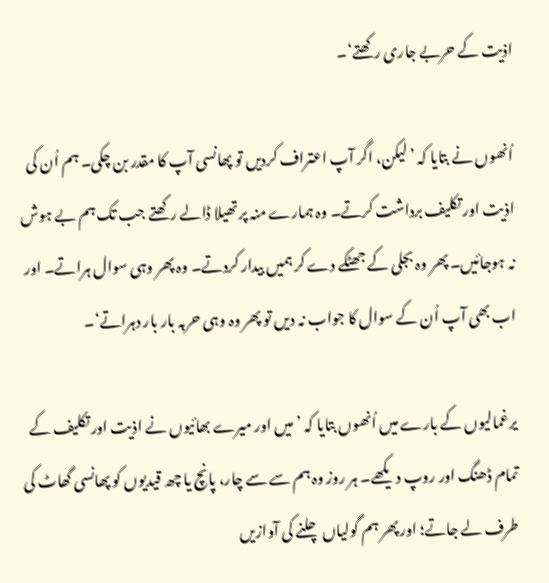اذیت کے حربے جاری رکھتے‘۔

اُنھوں نے بتایا کہ ’لیکن، اگر آپ اعتراف کردیں تو پھانسی آپ کا مقدر بن چکی۔ ہم اُن کی اذیت اور تکلیف برداشت کرتے۔ وہ ہمارے منہ پر تھیلا ڈالے رکھتے جب تک ہم بے ہوش نہ ہوجائیں۔ پھر وہ بجلی کے جھٹکے دے کر ہمیں بیدار کردتے۔ وہ پھر وہی سوال ہراتے۔ اور اب بھی آپ اُن کے سوال کا جواب نہ دیں تو پھر وہ وہی حربہ بار بار دہراتے‘۔

یرغمالیوں کے بارے میں اُنھوں بتایا کہ ’میں اور میرے بھائیوں نے اذیت اور تکلیف کے تمام ڈھنگ اور روپ دیکھے۔ ہر روز وہ ہم سے سے چار، پانچ یا چھ قیدیوں کو پھانسی گھاٹ کی طرف لے جاتے؛ اور پھر ہم گولیاں چلنے کی آوازیں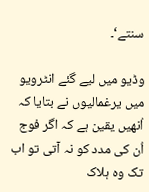سنتے‘۔

وڈیو میں لیے گئے انٹرویو میں یرغمالیوں نے بتایا کہ اُنھیں یقین ہے کہ اگر فوج اُن کی مدد کو نہ آتی تو اب تک وہ ہلاک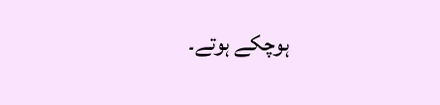ہوچکے ہوتے۔